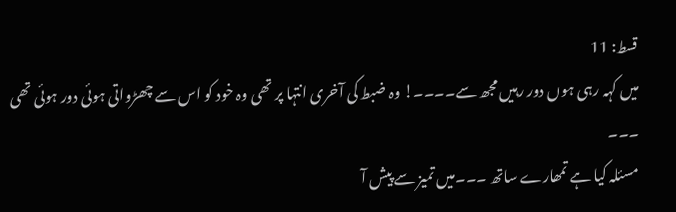قسط: 11
میں کہہ رہی ہوں دور رہیں مجھ سے۔۔۔۔! وہ ضبط کی آخری انتہا پر تھی وہ خود کو اس سے چھڑواتی ہوئی دور ہوئی تھی ۔۔۔
مسئلہ کیا ہے تمھارے ساتھ ۔۔۔میں تمیز سے پیش آ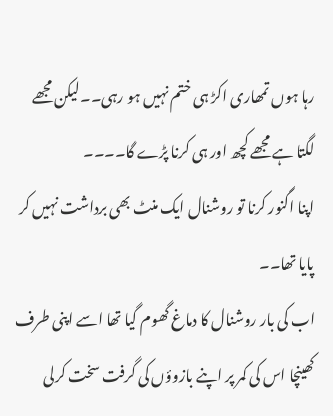رہا ہوں تمھاری اکڑ ہی ختم نہیں ہو رہی۔۔لیکن مجھے لگتا ہے مجھے کچھ اور ہی کرنا پڑے گا۔۔۔۔
اپنا اگنور کرنا تو روشنال ایک منٹ بھی برداشت نہیں کر پایا تھا۔۔
اب کی بار روشنال کا دماغ گھوم گیا تھا اسے اپنی طرف کھینچا اس کی کمر پر اپنے بازوؤں کی گرفت سخت کرلی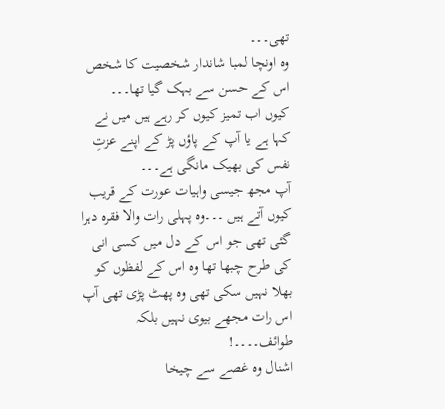تھی۔۔۔
وہ اونچا لمبا شاندار شخصیت کا شخص اس کے حسن سے بہک گیا تھا۔۔۔
کیوں اب تمیز کیوں کر رہے ہیں میں نے کہا ہے یا آپ کے پاؤں پڑ کے اپنے عزتِ نفس کی بھیک مانگی ہے۔۔۔
آپ مجھ جیسی واہیات عورت کے قریب کیوں آتے ہیں ۔۔۔وہ پہلی رات والا فقرہ دہرا گئی تھی جو اس کے دل میں کسی انی کی طرح چبھا تھا وہ اس کے لفظوں کو بھلا نہیں سکی تھی وہ پھٹ پڑی تھی آپ اس رات مجھے بیوی نہیں بلکہ طوائف۔۔۔۔!
اشنال وہ غصے سے چیخا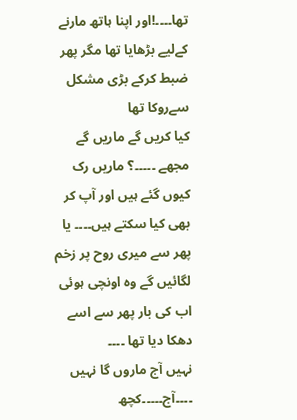تھا۔۔۔۔!اور اپنا ہاتھ مارنے کےلیے بڑھایا تھا مگر پھر ضبط کرکے بڑی مشکل سےروکا تھا
کیا کریں گے ماریں گے مجھے ۔۔۔۔۔؟ ماریں رک کیوں گئے ہیں اور آپ کر بھی کیا سکتے ہیں۔۔۔۔ یا پھر سے میری روح پر زخم لگائیں گے وہ اونچی ہوئی اب کی بار پھر سے اسے دھکا دیا تھا ۔۔۔۔
نہیں آج ماروں گا نہیں ۔۔۔۔آج۔۔۔۔۔کچھ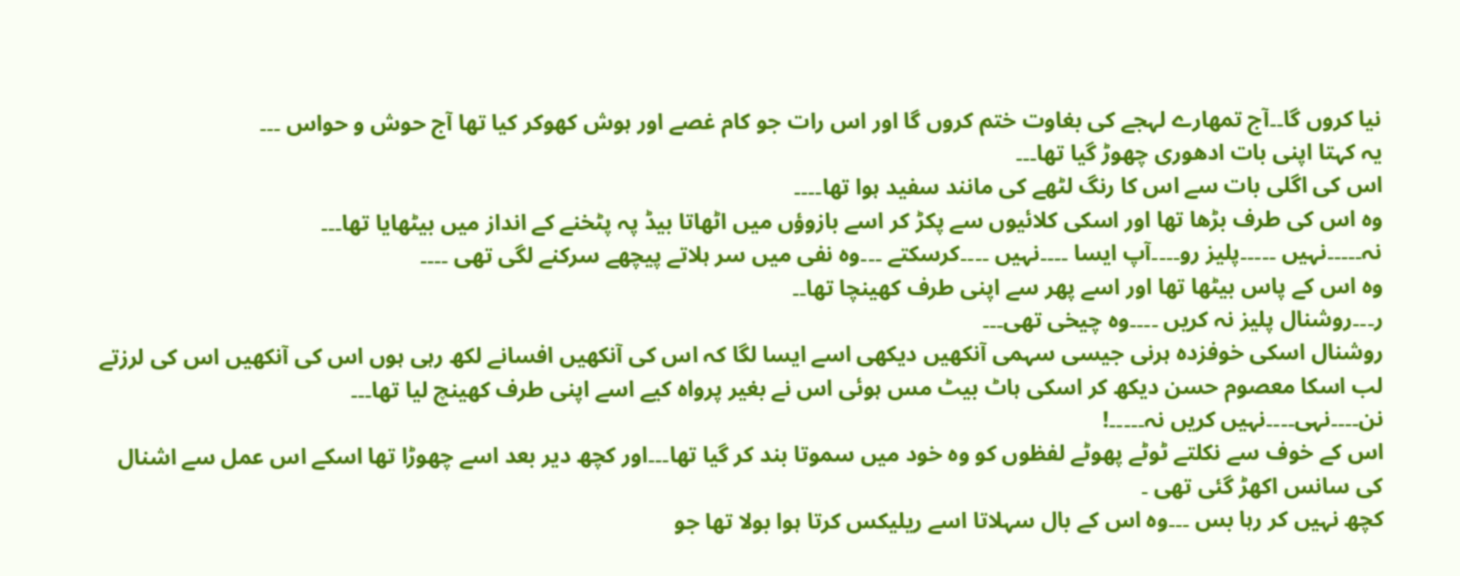نیا کروں گا۔۔آج تمھارے لہجے کی بغاوت ختم کروں گا اور اس رات جو کام غصے اور ہوش کھوکر کیا تھا آج حوش و حواس ۔۔۔
یہ کہتا اپنی بات ادھوری چھوڑ گیا تھا۔۔۔
اس کی اگلی بات سے اس کا رنگ لٹھے کی مانند سفید ہوا تھا۔۔۔۔
وہ اس کی طرف بڑھا تھا اور اسکی کلائیوں سے پکڑ کر اسے بازوؤں میں اٹھاتا بیڈ پہ پٹخنے کے انداز میں بیٹھایا تھا۔۔۔
نہ۔۔۔۔۔نہیں ۔۔۔۔۔پلیز رو۔۔۔۔آپ ایسا ۔۔۔۔نہیں ۔۔۔۔کرسکتے ۔۔۔وہ نفی میں سر ہلاتے پیچھے سرکنے لگی تھی ۔۔۔۔
وہ اس کے پاس بیٹھا تھا اور اسے پھر سے اپنی طرف کھینچا تھا۔۔
ر۔۔۔روشنال پلیز نہ کریں ۔۔۔۔وہ چیخی تھی۔۔۔
روشنال اسکی خوفزدہ ہرنی جیسی سہمی آنکھیں دیکھی اسے ایسا لگا کہ اس کی آنکھیں افسانے لکھ رہی ہوں اس کی آنکھیں اس کی لرزتے لب اسکا معصوم حسن دیکھ کر اسکی ہاٹ بیٹ مس ہوئی اس نے بغیر پرواہ کیے اسے اپنی طرف کھینچ لیا تھا۔۔۔
نن۔۔۔۔نہی۔۔۔۔نہیں کریں نہ۔۔۔۔۔!
اس کے خوف سے نکلتے ٹوٹے پھوٹے لفظوں کو وہ خود میں سموتا بند کر گیا تھا۔۔۔اور کچھ دیر بعد اسے چھوڑا تھا اسکے اس عمل سے اشنال کی سانس اکھڑ گئی تھی ۔
کچھ نہیں کر رہا بس ۔۔۔وہ اس کے بال سہلاتا اسے ریلیکس کرتا ہوا بولا تھا جو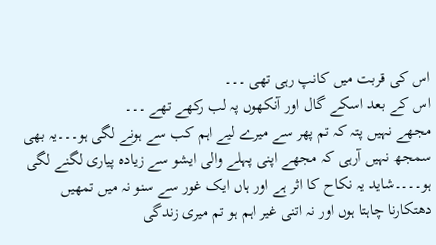اس کی قربت میں کانپ رہی تھی ۔۔۔
اس کے بعد اسکے گال اور آنکھوں پہ لب رکھے تھے ۔۔۔
مجھے نہیں پتہ کہ تم پھر سے میرے لیے اہم کب سے ہونے لگی ہو۔۔۔یہ بھی سمجھ نہیں آرہی کہ مجھے اپنی پہلے والی ایشو سے زیادہ پیاری لگنے لگی ہو۔۔۔۔شاید یہ نکاح کا اثر ہے اور ہاں ایک غور سے سنو نہ میں تمھیں دھتکارنا چاہتا ہوں اور نہ اتنی غیر اہم ہو تم میری زندگی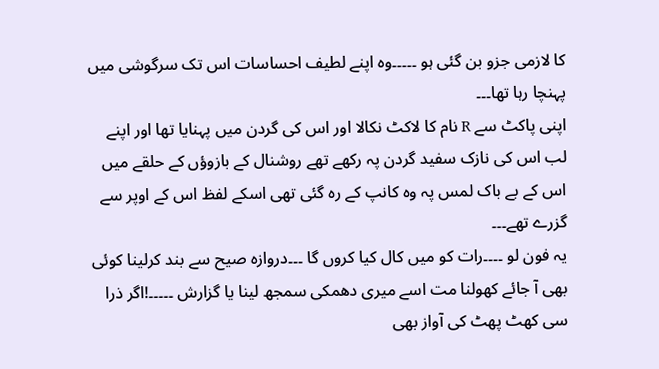کا لازمی جزو بن گئی ہو ۔۔۔۔۔وہ اپنے لطیف احساسات اس تک سرگوشی میں پہنچا رہا تھا۔۔۔
اپنی پاکٹ سے R نام کا لاکٹ نکالا اور اس کی گردن میں پہنایا تھا اور اپنے لب اس کی نازک سفید گردن پہ رکھے تھے روشنال کے بازوؤں کے حلقے میں اس کے بے باک لمس پہ وہ کانپ کے رہ گئی تھی اسکے لفظ اس کے اوپر سے گزرے تھے۔۔۔
یہ فون لو ۔۔۔۔رات کو میں کال کیا کروں گا ۔۔۔دروازہ صیح سے بند کرلینا کوئی بھی آ جائے کھولنا مت اسے میری دھمکی سمجھ لینا یا گزارش ۔۔۔۔۔!اگر ذرا سی کھٹ پھٹ کی آواز بھی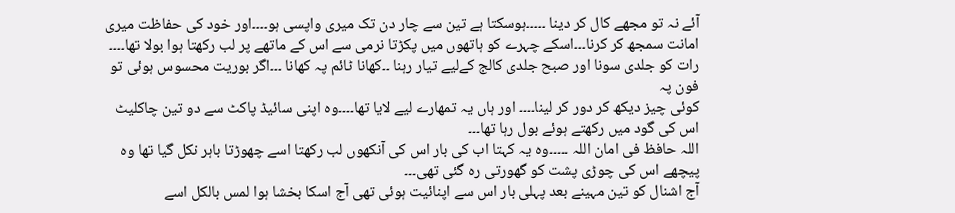آئے نہ تو مجھے کال کر دینا ۔۔۔۔۔ہوسکتا ہے تین سے چار دن تک میری واپسی ہو۔۔۔۔اور خود کی حفاظت میری امانت سمجھ کر کرنا۔۔۔اسکے چہرے کو ہاتھوں میں پکڑتا نرمی سے اس کے ماتھے پر لب رکھتا ہوا بولا تھا۔۔۔۔
رات کو جلدی سونا اور صبح جلدی کالج کےلیے تیار رہنا ۔۔کھانا ٹائم پہ کھانا ۔۔۔اگر بوریت محسوس ہوئی تو فون پہ
کوئی چیز دیکھ کر دور کر لینا۔۔۔۔ اور ہاں یہ تمھارے لیے لایا تھا۔۔۔۔وہ اپنی سائیڈ پاکٹ سے دو تین چاکلیٹ اس کی گود میں رکھتے ہوئے بول رہا تھا۔۔۔
اللہ حافظ فی امان اللہ ۔۔۔۔۔وہ یہ کہتا اب کی بار اس کی آنکھوں لب رکھتا اسے چھوڑتا باہر نکل گیا تھا وہ پیچھے اس کی چوڑی پشت کو گھورتی رہ گئی تھی۔۔۔
آج اشنال کو تین مہینے بعد پہلی بار اس سے اپنائیت ہوئی تھی آج اسکا بخشا ہوا لمس بالکل اسے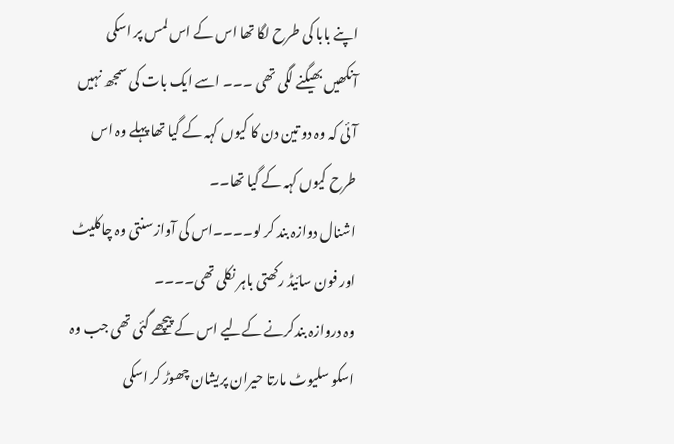اپنے بابا کی طرح لگا تھا اس کے اس لمس پر اسکی آنکھیں بھیگنے لگی تھی ۔۔۔ اسے ایک بات کی سمجھ نہیں آئی کہ وہ دو تین دن کا کیوں کہہ کے گیا تھا پہلے وہ اس طرح کیوں کہہ کے گیا تھا۔۔
اشنال دوازہ بند کر لو۔۔۔۔اس کی آواز سنتی وہ چاکلیٹ اور فون سائیڈ رکھتی باہر نکلی تھی۔۔۔۔
وہ دروازہ بندکرنے کےلیے اس کے پیچھے گئی تھی جب وہ اسکو سلیوٹ مارتا حیران پریشان چھوڑ کر اسکی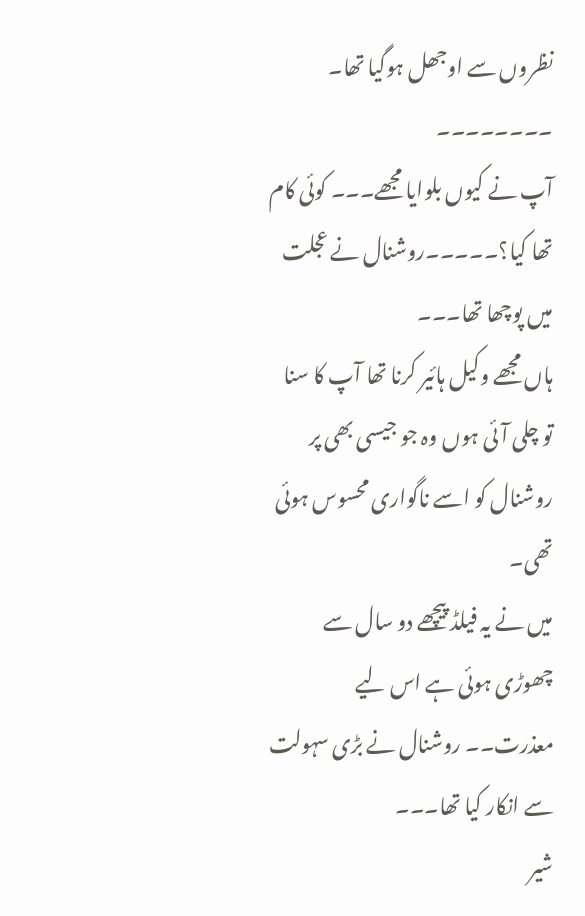نظروں سے اوجھل ہوگیا تھا۔
۔۔۔۔۔۔۔۔
آپ نے کیوں بلوایا مجھے۔۔۔ کوئی کام تھا کیا؟۔۔۔۔۔روشنال نے عجلت میں پوچھا تھا۔۔۔
ہاں مجھے وکیل ہائیر کرنا تھا آپ کا سنا تو چلی آئی ہوں وہ جو جیسی بھی پر روشنال کو اسے ناگواری محسوس ہوئی تھی۔
میں نے یہ فیلڈ پیچھے دو سال سے چھوڑی ہوئی ہے اس لیے معذرت۔۔ روشنال نے بڑی سہولت سے انکار کیا تھا۔۔۔
شیر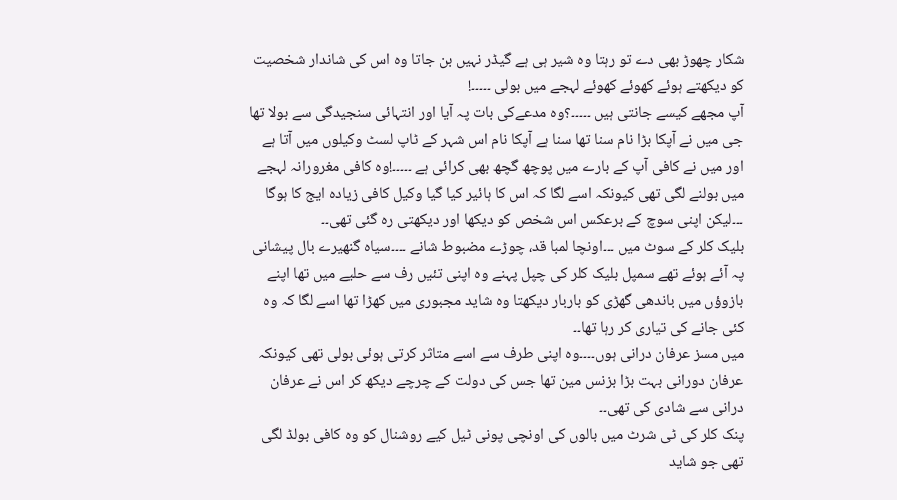شکار چھوڑ بھی دے تو رہتا وہ شیر ہی ہے گیڈر نہیں بن جاتا وہ اس کی شاندار شخصیت کو دیکھتے ہوئے کھوئے کھوئے لہجے میں بولی ۔۔۔۔۔!
آپ مجھے کیسے جانتی ہیں ۔۔۔۔۔؟وہ مدعےکی بات پہ آیا اور انتہائی سنجیدگی سے بولا تھا
جی میں نے آپکا بڑا نام سنا تھا سنا ہے آپکا نام اس شہر کے ٹاپ لسٹ وکیلوں میں آتا ہے اور میں نے کافی آپ کے بارے میں پوچھ گچھ بھی کرائی ہے ۔۔۔۔۔!وہ کافی مغرورانہ لہجے میں بولنے لگی تھی کیونکہ اسے لگا کہ اس کا ہائیر کیا گیا وکیل کافی زیادہ ایج کا ہوگا ۔۔۔لیکن اپنی سوچ کے برعکس اس شخص کو دیکھا اور دیکھتی رہ گئی تھی۔۔
بلیک کلر کے سوٹ میں ۔۔۔اونچا لمبا قد، چوڑے مضبوط شانے ۔۔۔۔سیاہ گنھیرے بال پیشانی پہ آئے ہوئے تھے سمپل بلیک کلر کی چپل پہنے وہ اپنی تئیں رف سے حلیے میں تھا اپنے بازوؤں میں باندھی گھڑی کو باربار دیکھتا وہ شاید مجبوری میں کھڑا تھا اسے لگا کہ وہ کئی جانے کی تیاری کر رہا تھا۔۔
میں مسز عرفان درانی ہوں۔۔۔۔وہ اپنی طرف سے اسے متاثر کرتی ہوئی بولی تھی کیونکہ عرفان دورانی بہت بڑا بزنس مین تھا جس کی دولت کے چرچے دیکھ کر اس نے عرفان درانی سے شادی کی تھی۔۔
پنک کلر کی ٹی شرٹ میں بالوں کی اونچی پونی ٹیل کیے روشنال کو وہ کافی بولڈ لگی تھی جو شاید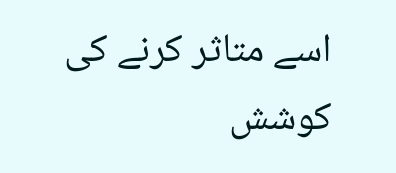اسے متاثر کرنے کی کوشش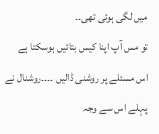میں لگی ہوئی تھی۔۔
تو مس آپ اپنا کیس بتائیں ہوسکتا ہے اس مسئلے پر روشنی ڈالیں ۔۔۔۔روشنال نے پہلے اس سے وجہ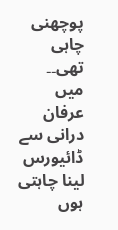پوچھنی چاہی تھی۔۔
میں عرفان درانی سے ڈائیورس لینا چاہتی ہوں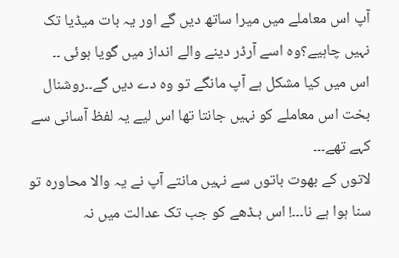آپ اس معاملے میں میرا ساتھ دیں گے اور یہ بات میڈیا تک نہیں چاہیے؟وہ اسے آرڈر دینے والے انداز میں گویا ہوئی ۔۔
اس میں کیا مشکل ہے آپ مانگے تو وہ دے دیں گے۔۔روشنال بخت اس معاملے کو نہیں جانتا تھا اس لیے یہ لفظ آسانی سے کہے تھے۔۔۔
لاتوں کے بھوت باتوں سے نہیں مانتے آپ نے یہ والا محاورہ تو سنا ہوا ہے نا۔۔۔! اس بـڈھے کو جب تک عدالت میں نہ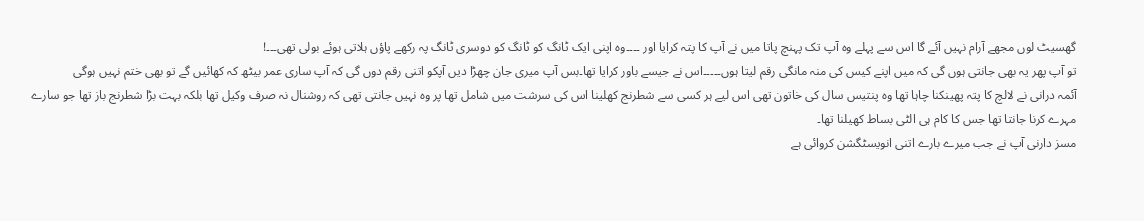گھسیٹ لوں مجھے آرام نہیں آئے گا اس سے پہلے وہ آپ تک پہنچ پاتا میں نے آپ کا پتہ کرایا اور ۔۔۔۔وہ اپنی ایک ٹانگ کو ٹانگ کو دوسری ٹانگ پہ رکھے پاؤں ہلاتی ہوئے بولی تھی۔۔۔!
تو آپ پھر یہ بھی جانتی ہوں گی کہ میں اپنے کیس کی منہ مانگی رقم لیتا ہوں۔۔۔۔۔اس نے جیسے باور کرایا تھا۔بس آپ میری جان چھڑا دیں آپکو اتنی رقم دوں گی کہ آپ ساری عمر بیٹھ کہ کھائیں گے تو بھی ختم نہیں ہوگی
آئمہ درانی نے لالچ کا پتہ پھینکنا چاہا تھا وہ پنتیس سال کی خاتون تھی اس لیے ہر کسی سے شطرنج کھلینا اس کی سرشت میں شامل تھا پر وہ نہیں جانتی تھی کہ روشنال نہ صرف وکیل تھا بلکہ بہت بڑا شطرنج باز تھا جو سارے مہرے کرنا جانتا تھا جس کا کام ہی الٹی بساط کھیلنا تھا۔
مسز دارنی آپ نے جب میرے بارے اتنی انویسٹگشن کروائی ہے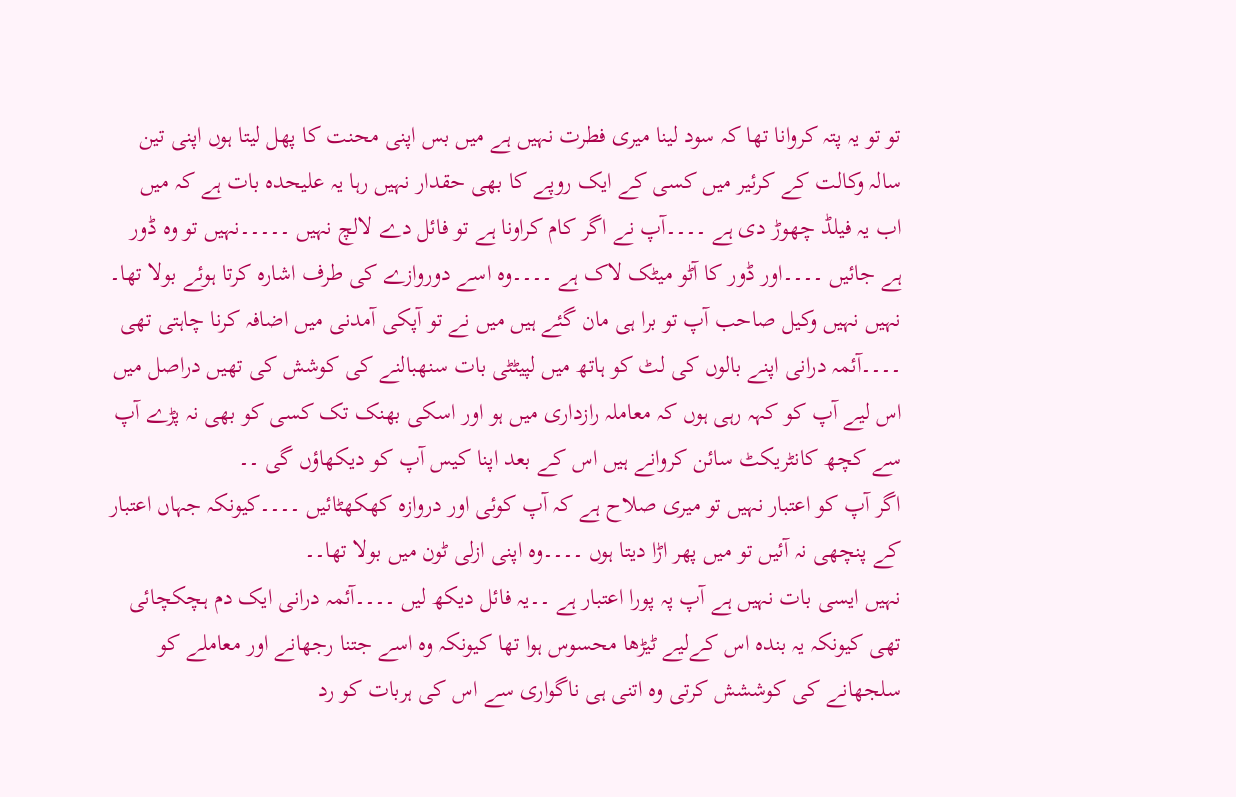تو تو یہ پتہ کروانا تھا کہ سود لینا میری فطرت نہیں ہے میں بس اپنی محنت کا پھل لیتا ہوں اپنی تین سالہ وکالت کے کرئیر میں کسی کے ایک روپے کا بھی حقدار نہیں رہا یہ علیحدہ بات ہے کہ میں اب یہ فیلڈ چھوڑ دی ہے ۔۔۔۔آپ نے اگر کام کراونا ہے تو فائل دے لالچ نہیں ۔۔۔۔۔نہیں تو وہ ڈور ہے جائیں ۔۔۔۔اور ڈور کا آٹو میٹک لاک ہے ۔۔۔۔وہ اسے دوروازے کی طرف اشارہ کرتا ہوئے بولا تھا۔
نہیں نہیں وکیل صاحب آپ تو برا ہی مان گئے ہیں میں نے تو آپکی آمدنی میں اضافہ کرنا چاہتی تھی ۔۔۔۔آئمہ درانی اپنے بالوں کی لٹ کو ہاتھ میں لپیٹٹی بات سنھبالنے کی کوشش کی تھیں دراصل میں اس لیے آپ کو کہہ رہی ہوں کہ معاملہ رازداری میں ہو اور اسکی بھنک تک کسی کو بھی نہ پڑے آپ سے کچھ کانٹریکٹ سائن کروانے ہیں اس کے بعد اپنا کیس آپ کو دیکھاؤں گی ۔۔
اگر آپ کو اعتبار نہیں تو میری صلاح ہے کہ آپ کوئی اور دروازہ کھکھٹائیں ۔۔۔۔کیونکہ جہاں اعتبار کے پنچھی نہ آئیں تو میں پھر اڑا دیتا ہوں ۔۔۔۔وہ اپنی ازلی ٹون میں بولا تھا۔۔
نہیں ایسی بات نہیں ہے آپ پہ پورا اعتبار ہے ۔۔یہ فائل دیکھ لیں ۔۔۔۔آئمہ درانی ایک دم ہچکچائی تھی کیونکہ یہ بندہ اس کےلیے ٹیڑھا محسوس ہوا تھا کیونکہ وہ اسے جتنا رجھانے اور معاملے کو سلجھانے کی کوششش کرتی وہ اتنی ہی ناگواری سے اس کی ہربات کو رد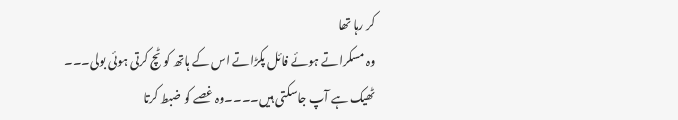کر رہا تھا
وہ مسکراتے ہوئے فائل پکڑاتے اس کے ہاتھ کو ٹچ کرتی ہوئی بولی۔۔۔
ٹھیک ہے آپ جاسکتی ہیں۔۔۔۔وہ غصے کو ضبط کرتا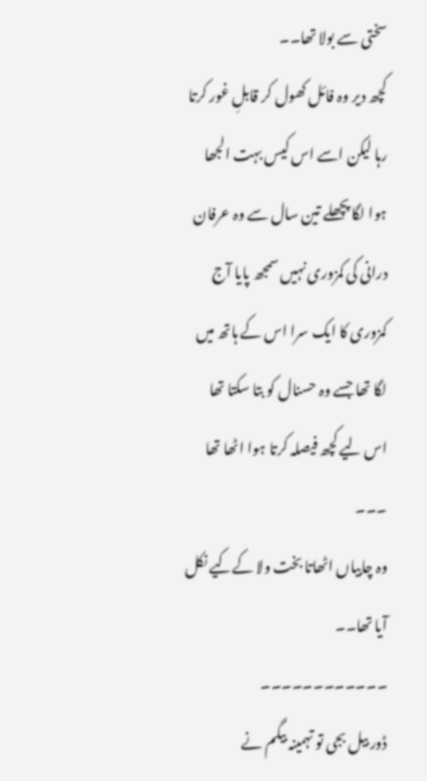سختی سے بولا تھا۔۔
کچھ دیر وہ فائل کھول کر قابلِ غور کرتا رہا لیکن اسے اس کیس بہت الجھا ہوا لگا پچھلے تین سال سے وہ عرفان درانی کی کمزوری نہیں سمجھ پایا آج کمزوری کا ایک سرا اس کے ہاتھ میں لگا تھا جسے وہ حسنال کو بتا سکتا تھا اس لیے کچھ فیصلہ کرتا ہوا اٹھا تھا ۔۔۔
وہ چابیاں اٹھاتا بخت ولا کےکیے نکل آیا تھا۔۔
۔۔۔۔۔۔۔۔۔۔۔۔
ڈور بیل بجی تو تہمینہ بیگم نے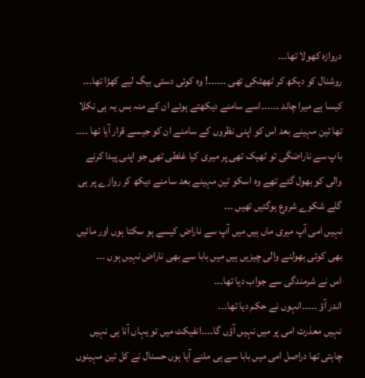دروازہ کھولا تھا۔۔۔
روشنال کو دیکھ کر ٹھھٹکی تھی ۔۔۔۔۔۔! وہ کوئی دستی بیگ لیے کھڑا تھا۔۔۔
کیسا ہے میرا چاند ۔۔۔۔۔۔اسے سامنے دیکھتے ہوئے ان کے منہ بس یہ ہی نکلا تھا تین مہینے بعد اس کو اپنی نظروں کے سامنے ان کو جیسے قرار آیا تھا ۔۔۔۔
باپ سے ناراضگی تو ٹھیک تھی پر میری کیا غلطی تھی جو اپنی پیدا کرنے والی کو بھول گئے تھے وہ اسکو تین مہینے بعد سامنے دیکھ کر روازے پر ہی گلے شکوے شروع ہوگئیں تھیں ۔۔۔
نہیں امی آپ میری ماں ہیں میں آپ سے ناراض کیسے ہو سکتا ہوں اور مائیں بھی کوئی بھولنے والی چیزیں ہیں میں بابا سے بھی ناراض نہیں ہوں ۔۔۔
اس نے شرمندگی سے جواب دیا تھا۔۔۔
اندر آؤ ۔۔۔۔۔انہوں نے حکم دیا تھا۔۔۔
نہیں معذرت امی پر میں نہیں آؤں گا۔۔۔۔انفیکٹ میں تو یہاں آنا ہی نہیں چاہتی تھا دراصل امی میں بابا سے ہی ملنے آیا ہوں حسنال نے کل تین مہینوں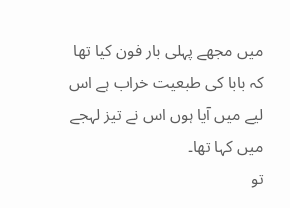میں مجھے پہلی بار فون کیا تھا کہ بابا کی طبعیت خراب ہے اس لیے میں آیا ہوں اس نے تیز لہجے میں کہا تھا۔
تو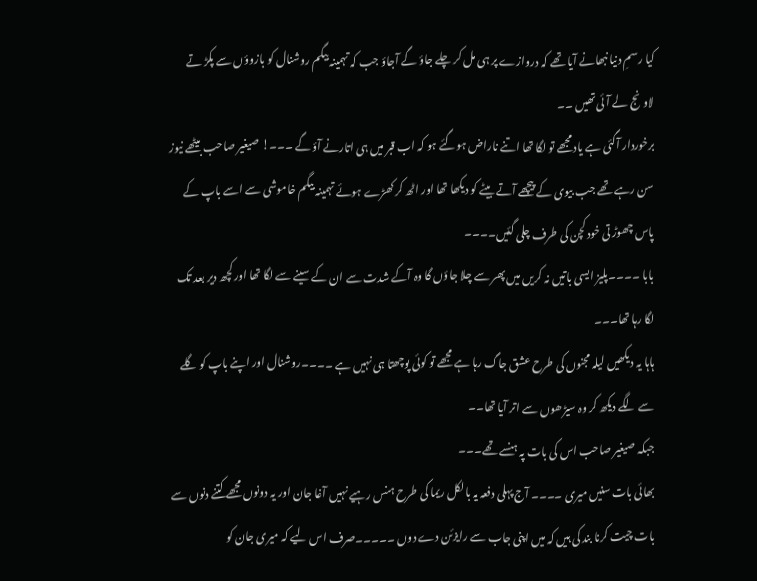کیا رسمِ دنیا نبھانے آیا تھے کہ دروازے پر ہی مل کر چلے جاؤ گے آجاؤ جب کہ تہمینہ بیگم روشنال کو بازوؤں سے پکڑ تے لاونج لے آئی تھیں ۔۔
برخوردار آگئی ہے یاد مجھے تو لگا تھا اتنے ناراض ہوگئے ہو کہ اب قبر میں ہی اتارنے آؤ گے ۔۔۔! صیغیر صاحب بیٹھے نیوز سن رہے تھے جب بیوی کے پیچھے آتے بیٹے کو دیکھا تھا اور اٹھ کر کھڑے ہوئے تہمینہ بیگم خاموشی سے اسے باپ کے پاس چھوڑ تی خود کچن کی طرف چلی گئیں۔۔۔۔
بابا ۔۔۔۔پلیز ایسی باتیں نہ کریں میں پھر سے چلا جاؤں گا وہ آکے شدت سے ان کے سینے سے لگا تھا اور کچھ دیر بعد تک لگا رہا تھا۔۔۔
ہاہا یہ دیکھیں لیلہ مجنوں کی طرح عشق جاگ رہا ہے مجھے تو کوئی پوچھتا ہی نہیں ہے ۔۔۔۔روشنال اور اپنے باپ کو گلے سے لگے دیکھ کر وہ سیڑھوں سے اتر آیا تھا۔۔
جبکہ صیغیر صاحب اس کی بات پہ ہنسے تھے۔۔۔
بھائی بات سنیں میری ۔۔۔۔ آج پہلی دفعہ یہ بالکل ریما کی طرح ہنس رہیے نہیں آغا جان اور یہ دونوں مجھے کتنے دنوں سے بات چیت کرنا بند کی ہیں کہ میں اپنی جاب سے رایزئن دے دوں ۔۔۔۔۔صرف اس لیے کہ میری جان کو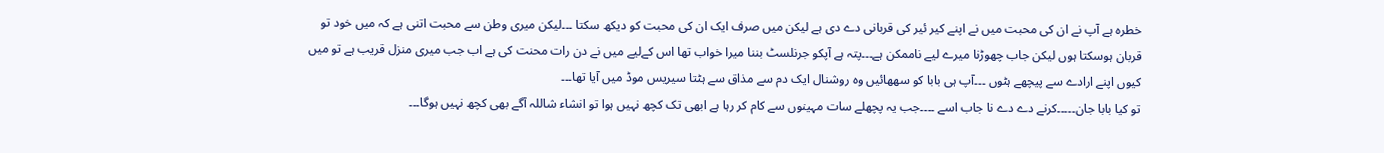خطرہ ہے آپ نے ان کی محبت میں نے اپنے کیر ئیر کی قربانی دے دی ہے لیکن میں صرف ایک ان کی محبت کو دیکھ سکتا ۔۔۔لیکن میری وطن سے محبت اتنی ہے کہ میں خود تو قربان ہوسکتا ہوں لیکن جاب چھوڑنا میرے لیے ناممکن ہے۔۔۔پتہ ہے آپکو جرنلسٹ بننا میرا خواب تھا اس کےلیے میں نے دن رات محنت کی ہے اب جب میری منزل قریب ہے تو میں کیوں اپنے ارادے سے پیچھے ہٹوں ۔۔۔آپ ہی بابا کو سھھائیں وہ روشنال ایک دم سے مذاق سے ہٹتا سیریس موڈ میں آیا تھا۔۔۔
تو کیا بابا جان۔۔۔۔۔کرنے دے دے نا جاب اسے ۔۔۔۔جب یہ پچھلے سات مہینوں سے کام کر رہا ہے ابھی تک کچھ نہیں ہوا تو انشاء شاللہ آگے بھی کچھ نہیں ہوگا۔۔۔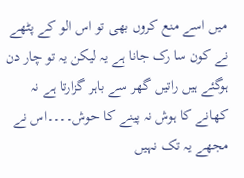میں اسے منع کروں بھی تو اس الو کے پٹھے نے کون سا رک جانا ہے یہ لیکن یہ تو چار دن ہوگئے ہیں راتیں گھر سے باہر گزارتا ہے نہ کھانے کا ہوش نہ پینے کا حوش۔۔۔۔اس نے مجھے یہ تک نہیں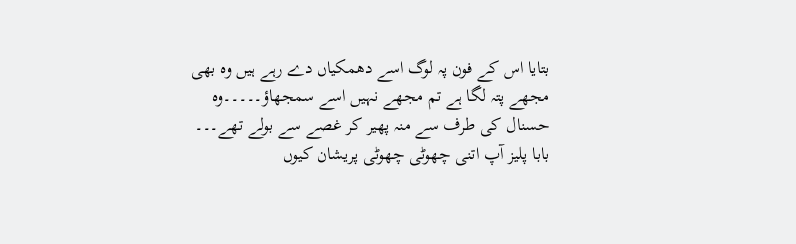بتایا اس کے فون پہ لوگ اسے دھمکیاں دے رہے ہیں وہ بھی مجھے پتہ لگا ہے تم مجھے نہیں اسے سمجھاؤ۔۔۔۔۔وہ حسنال کی طرف سے منہ پھیر کر غصے سے بولے تھے۔۔۔
بابا پلیز آپ اتنی چھوٹی چھوٹی پریشان کیوں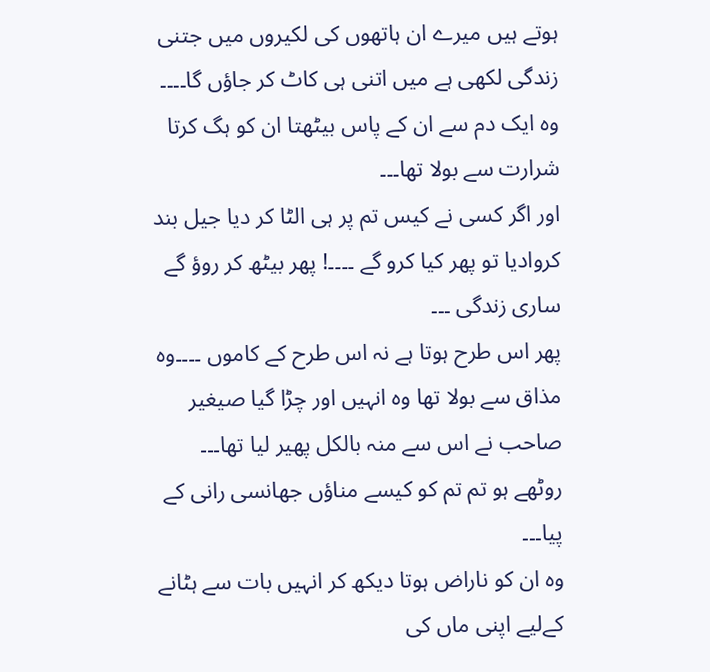ہوتے ہیں میرے ان ہاتھوں کی لکیروں میں جتنی زندگی لکھی ہے میں اتنی ہی کاٹ کر جاؤں گا۔۔۔۔
وہ ایک دم سے ان کے پاس بیٹھتا ان کو ہگ کرتا شرارت سے بولا تھا۔۔۔
اور اگر کسی نے کیس تم پر ہی الٹا کر دیا جیل بند کروادیا تو پھر کیا کرو گے ۔۔۔۔! پھر بیٹھ کر روؤ گے ساری زندگی ۔۔۔
پھر اس طرح ہوتا ہے نہ اس طرح کے کاموں ۔۔۔۔وہ مذاق سے بولا تھا وہ انہیں اور چڑا گیا صیغیر صاحب نے اس سے منہ بالکل پھیر لیا تھا۔۔۔
روٹھے ہو تم تم کو کیسے مناؤں جھانسی رانی کے پیا۔۔۔
وہ ان کو ناراض ہوتا دیکھ کر انہیں بات سے ہٹانے کےلیے اپنی ماں کی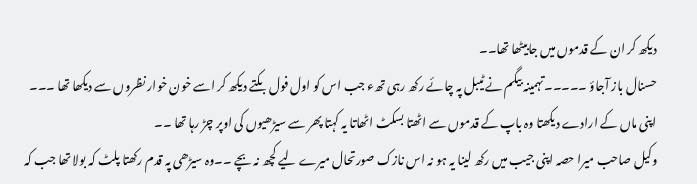دیکھ کر ان کے قدموں میں جابیٹھا تھا۔۔
حسنال باز آجاؤ ۔۔۔۔۔تہمینہ بیگم نے ٹیبل پہ چائے رکھ رہی تھء جب اس کو اول فول بکتے دیکھ کر اسے خون خوار نظروں سے دیکھا تھا ۔۔۔
اپنی ماں کے ارادے دیکھتا وہ باپ کے قدموں سے اٹھتا بسکٹ اٹھاتا یہ کہتا پھر سے سیڑھیوں کی اوپر چڑ رہا تھا ۔۔
وکیل صاحب میرا حصہ اپنی جیب میں رکھ لینا یہ ہو نہ اس نازک صورتحال میرے لیے کچھ نہ بچے ۔۔وہ سیڑھی پہ قدم رکھتا پلٹ کہ بولا تھا جب کہ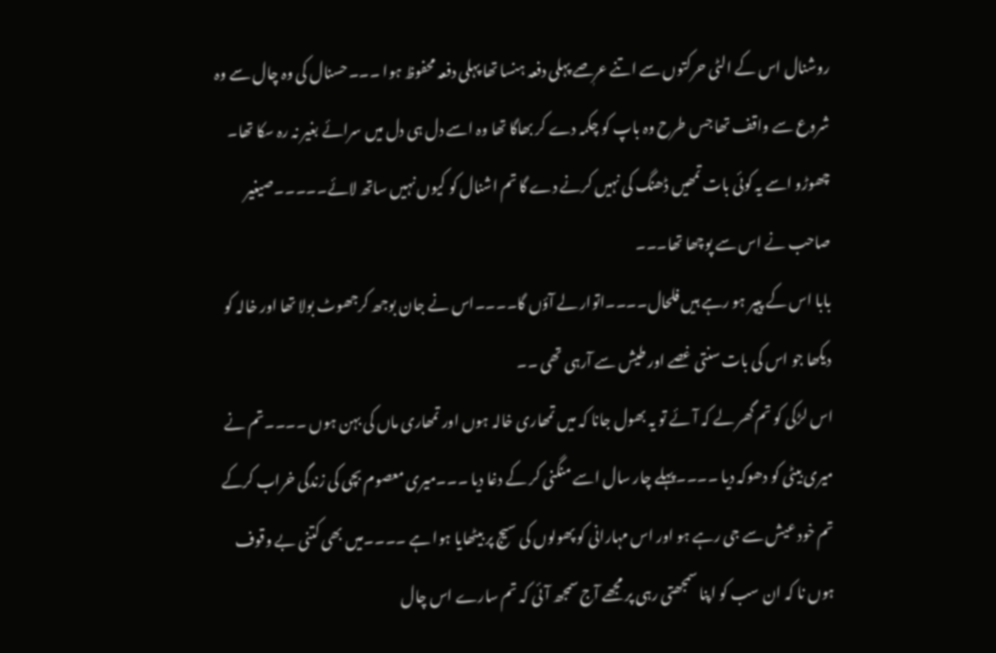روشنال اس کے الٹی حرکتوں سے اتنے عرٖصے پہلی دفعہ ہنسا تھا پہلی دفعہ محفوظ ہوا ۔۔۔حسنال کی وہ چال سے وہ شروع سے واقف تھا جس طرح وہ باپ کو چکمہ دے کر بھاگا تھا وہ اسے دل ہی دل میں سرائے بغیر نہ رہ سکا تھا۔
چھوڑو اسے یہ کوئی بات تمھیں ڈھنگ کی نہیں کرنے دے گا تم اشنال کو کیوں نہیں ساتھ لائے۔۔۔۔۔صیغیر صاحب نے اس سے پوچھا تھا۔۔۔
بابا اس کے پیپر ہو رہے ہیں فلحال۔۔۔۔اتوار لے آؤں گا۔۔۔۔اس نے جان بوجھ کرجھوٹ بولا تھا اور خالہ کو دیکھا جو اس کی بات سنتی غصے اور طیش سے آرہی تھی ۔۔
اس لڑکی کو تم گھر لے کہ آئے تو یہ بھول جانا کہ میں تمھاری خالہ ہوں اور تمھاری ماں کی بہن ہوں ۔۔۔۔تم نے میری بیٹی کو دھوکہ دیا ۔۔۔۔پہلے چار سال اسے منگنی کر کے دغا دیا ۔۔۔میری معصوم بچی کی زندگی خراب کرکے تم خود عیش سے جی رہے ہو اور اس مہارانی کو پھولوں کی سیج پر بیٹھایا ہوا ہے ۔۔۔۔میں بھی کتنی بے وقوف ہوں نا کہ ان سب کو اپنا سمجھتی رہی پر مجھے آج سمجھ آئی کہ تم سارے اس چال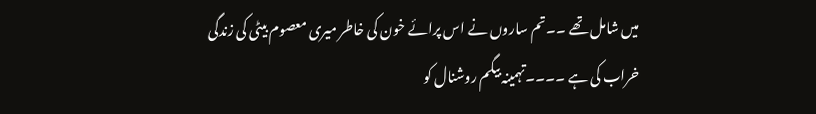میں شامل تھے ۔۔تم ساروں نے اس پرائے خون کی خاطر میری معصوم بیٹی کی زندگی خراب کی ہے ۔۔۔۔تہمینہ بیگم روشنال کو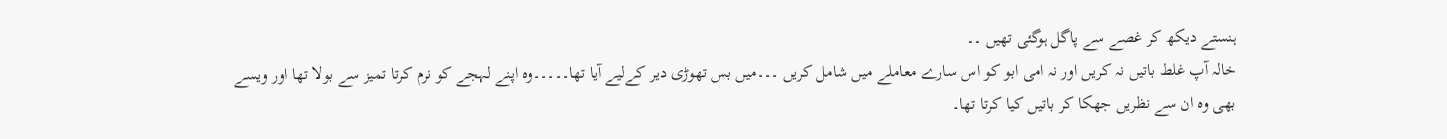ہنستے دیکھ کر غصے سے پاگل ہوگئی تھیں ۔۔
خالہ آپ غلط باتیں نہ کریں اور نہ امی ابو کو اس سارے معاملے میں شامل کریں ۔۔۔میں بس تھوڑی دیر کےلیے آیا تھا۔۔۔۔۔وہ اپنے لہجے کو نرم کرتا تمیز سے بولا تھا اور ویسے بھی وہ ان سے نظریں جھکا کر باتیں کیا کرتا تھا۔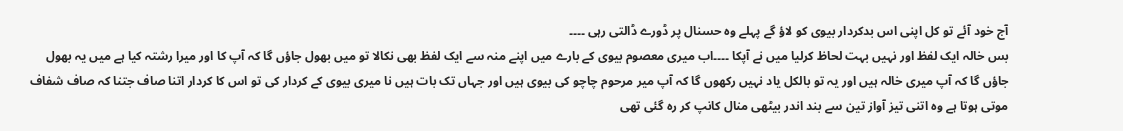آج خود آئے تو کل اپنی اس بدکردار بیوی کو لاؤ گے پہلے وہ حسنال پر ڈورے ڈالتی رہی ۔۔۔۔
بس خالہ ایک لفظ اور نہیں بہت لحاظ کرلیا میں نے آپکا ۔۔۔۔اب میری معصوم بیوی کے بارے میں اپنے منہ سے ایک لفظ بھی نکالا تو میں بھول جاؤں گا کہ آپ کا اور میرا رشتہ کیا ہے میں یہ بھول جاؤں گا کہ آپ میری خالہ ہیں اور یہ تو بالکل یاد نہیں رکھوں گا کہ آپ میر مرحوم چاچو کی بیوی ہیں اور جہاں تک بات ہیں نا میری بیوی کے کردار کی تو اس کا کردار اتنا صاف جتنا کہ صاف شفاف موتی ہوتا ہے وہ اتنی تیز آواز تین سے بند اندر بیٹھی منال کانپ کر رہ گئی تھی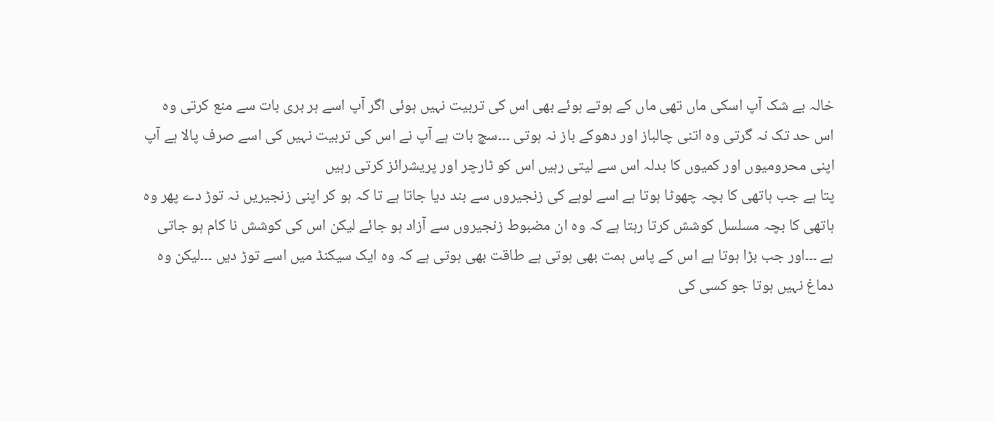خالہ بے شک آپ اسکی ماں تھی ماں کے ہوتے ہوئے بھی اس کی تربیت نہیں ہوئی اگر آپ اسے ہر بری بات سے منع کرتی وہ اس حد تک نہ گرتی وہ اتنی چالباز اور دھوکے باز نہ ہوتی ۔۔۔سچ بات ہے آپ نے اس کی تربیت نہیں کی اسے صرف پالا ہے آپ اپنی محرومیوں اور کمیوں کا بدلہ اس سے لیتی رہیں اس کو ٹارچر اور پریشرائز کرتی رہیں
پتا ہے جب ہاتھی کا بچہ چھوٹا ہوتا ہے اسے لوہے کی زنجیروں سے بند دیا جاتا ہے تا کہ ہو کر اپنی زنجیریں نہ توڑ دے پھر وہ ہاتھی کا بچہ مسلسل کوشش کرتا رہتا ہے کہ وہ ان مضبوط زنجیروں سے آزاد ہو جائے لیکن اس کی کوشش نا کام ہو جاتی ہے ۔۔۔اور جب بڑا ہوتا ہے اس کے پاس ہمت بھی ہوتی ہے طاقت بھی ہوتی ہے کہ وہ ایک سیکنڈ میں اسے توڑ دیں ۔۔۔لیکن وہ دماغ نہیں ہوتا جو کسی کی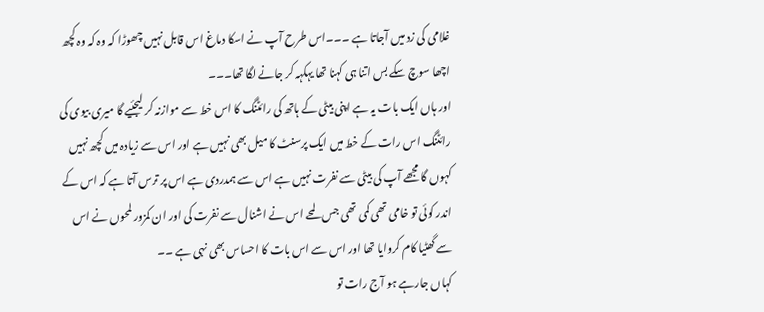غلامی کی زد میں آجاتا ہے ۔۔۔اس طرح آپ نے اسکا دماغ اس قابل نہیں چھوڑا کہ وہ کہ وہ کچھ اچھا سوچ سکے بس اتنا ہی کہنا تھا یہکہہ کر جانے لگا تھا۔۔۔
اور ہاں ایک بات یہ ہے اپنی بیٹی کے ہاتھ کی رائٹنگ کا اس خط سے موازنہ کر لیجئیے گا میری بیوی کی رائٹنگ اس رات کے خط میں ایک پرسنٹ کا میل بھی نہیں ہے اور اس سے زیادہ میں کچھ نہیں کہوں گا مجھے آپ کی بیٹی سے نفرت نہیں ہے اس سے ہمدردی ہے اس پر ترس آتا ہے کہ اس کے اندر کوئی تو خامی تھی کمی تھی جس لمحے اس نے اشنال سے نفرت کی اور ان کمزور لمحوں نے اس سے گھٹیا کام کروایا تھا اور اس سے اس بات کا احساس بھی نہی ہے ۔۔
کہاں جارہے ہو آج رات تو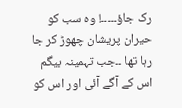رک جاؤ۔۔۔۔۔! وہ سب کو حیران پریشان چھوڑ کر جا رہا تھا ۔۔جب تہمینہ بیگم اس کے آگے آئی اور اس کو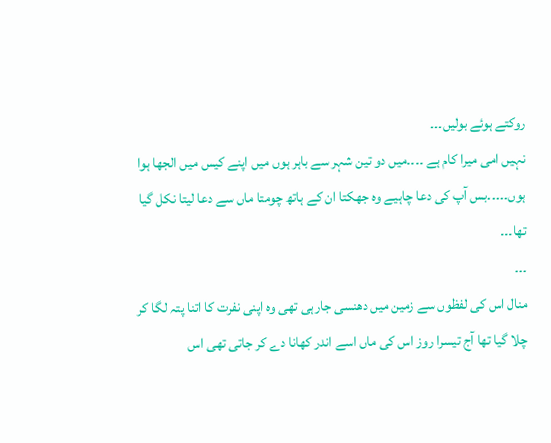روکتے ہوئے بولیں۔۔۔
نہیں امی میرا کام ہے ۔۔۔۔میں دو تین شہر سے باہر ہوں میں اپنے کیس میں الجھا ہوا ہوں۔۔۔۔۔بس آپ کی دعا چاہیے وہ جھکتا ان کے ہاتھ چومتا ماں سے دعا لیتا نکل گیا تھا۔۔۔
۔۔۔
منال اس کی لفظوں سے زمین میں دھنسی جارہی تھی وہ اپنی نفرت کا اتنا پتہ لگا کر چلا گیا تھا آج تیسرا روز اس کی ماں اسے اندر کھانا دے کر جاتی تھی اس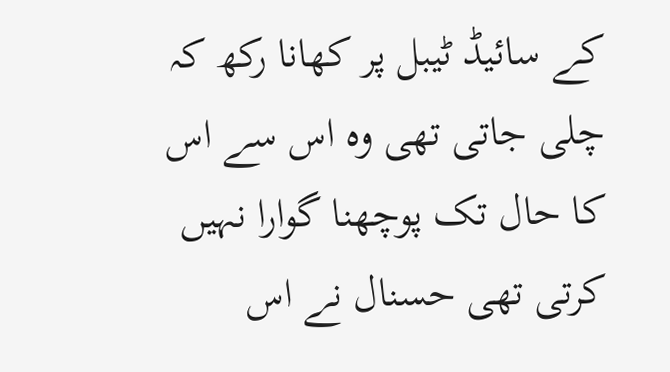کے سائیڈ ٹیبل پر کھانا رکھ کہ چلی جاتی تھی وہ اس سے اس کا حال تک پوچھنا گوارا نہیں کرتی تھی حسنال نے اس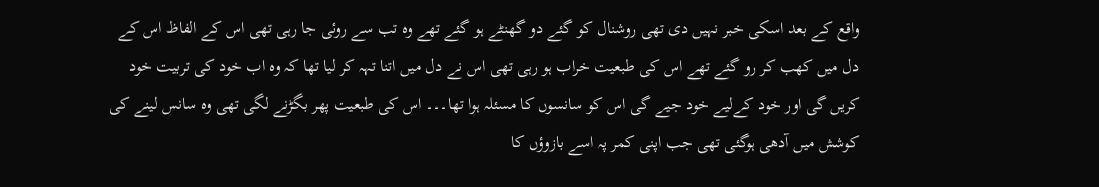واقع کے بعد اسکی خبر نہیں دی تھی روشنال کو گئے دو گھنٹے ہو گئے تھے وہ تب سے روئی جا رہی تھی اس کے الفاظ اس کے دل میں کھب کر رو گئے تھے اس کی طبعیت خراب ہو رہی تھی اس نے دل میں اتنا تہہ کر لیا تھا کہ وہ اب خود کی تربیت خود کریں گی اور خود کےلیے خود جیے گی اس کو سانسوں کا مسئلہ ہوا تھا۔۔۔ اس کی طبعیت پھر بگڑنے لگی تھی وہ سانس لینے کی کوشش میں آدھی ہوگئی تھی جب اپنی کمر پہ اسے بازوؤں کا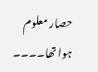حصار معلوم ہوا تھا۔۔۔۔